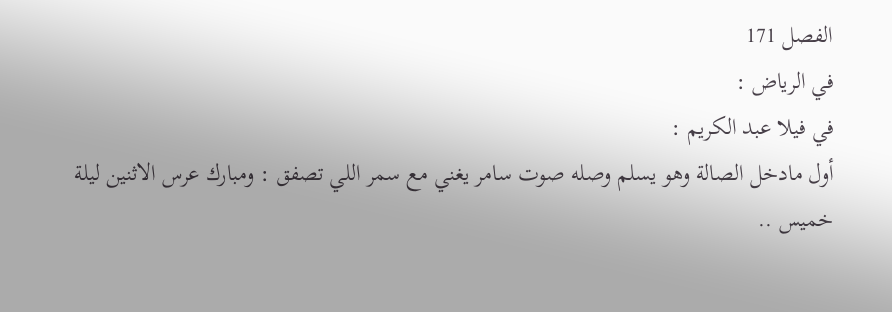الفصل 171
في الرياض :
في فيلا عبد الكريم :
أول مادخل الصالة وهو يسلم وصله صوت سامر يغني مع سمر اللي تصفق : ومبارك عرس الاثنين ليلة خميس ..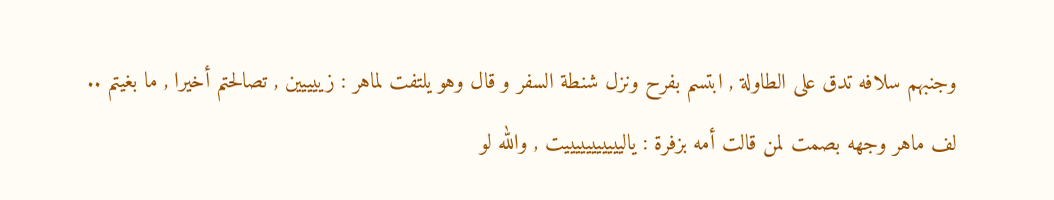وجنبهم سلافه تدق على الطاولة , ابتسم بفرح ونزل شنطة السفر و قال وهو يلتفت لماهر : زييييين , تصالحتم أخيرا , ما بغيتم ..
لف ماهر وجهه بصمت لمن قالت أمه بزفرة : ياليييييييييييت , والله لو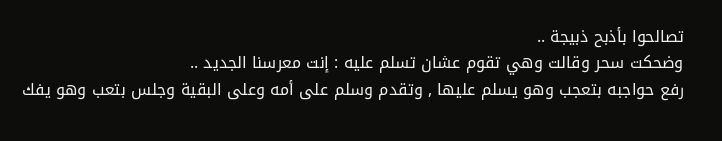تصالحوا بأذبح ذبيجة ..
وضحكت سحر وقالت وهي تقوم عشان تسلم عليه : إنت معرسنا الجديد ..
رفع حواجبه بتعجب وهو يسلم عليها , وتقدم وسلم على أمه وعلى البقية وجلس بتعب وهو يفك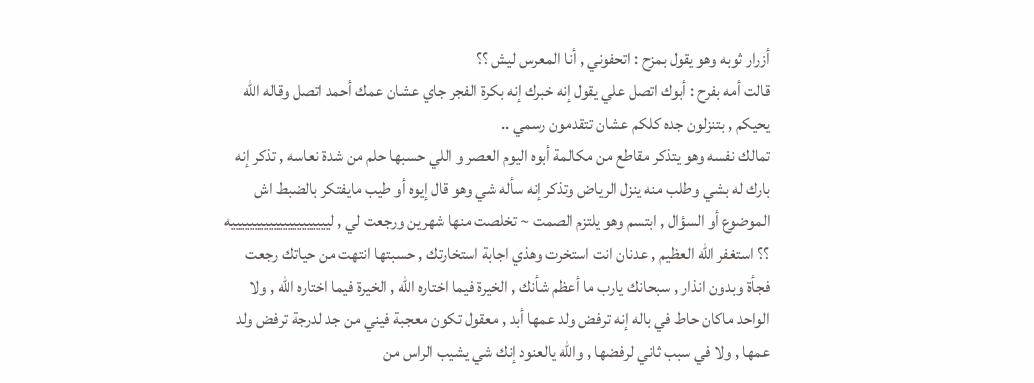أزرار ثوبه وهو يقول بمزح : اتحفوني , أنا المعرس ليش ؟؟
قالت أمه بفرح : أبوك اتصل علي يقول إنه خبرك إنه بكرة الفجر جاي عشان عمك أحمد اتصل وقاله الله يحيكم , بتنزلون جده كلكم عشان تتقدمون رسمي ..
تمالك نفسه وهو يتذكر مقاطع من مكالمة أبوه اليوم العصر و اللي حسبها حلم من شدة نعاسه , تذكر إنه بارك له بشي وطلب منه ينزل الرياض وتذكر إنه سأله شي وهو قال إيوه أو طيب مايفتكر بالضبط اش الموضوع أو السؤال , ابتسم وهو يلتزم الصمت ~ تخلصت منها شهرين ورجعت لي , ليييييييييييييييييييييه ؟؟ استغفر الله العظيم , عدنان انت استخرت وهذي اجابة استخارتك , حسبتها انتهت من حياتك رجعت فجأة وبدون انذار , سبحانك يارب ما أعظم شأنك , الخيرة فيما اختاره الله , الخيرة فيما اختاره الله , ولا الواحد ماكان حاط في باله إنه ترفض ولد عمها أبد , معقول تكون معجبة فيني من جد لدرجة ترفض ولد عمها , ولا في سبب ثاني لرفضها , والله يالعنود إنك شي يشيب الراس من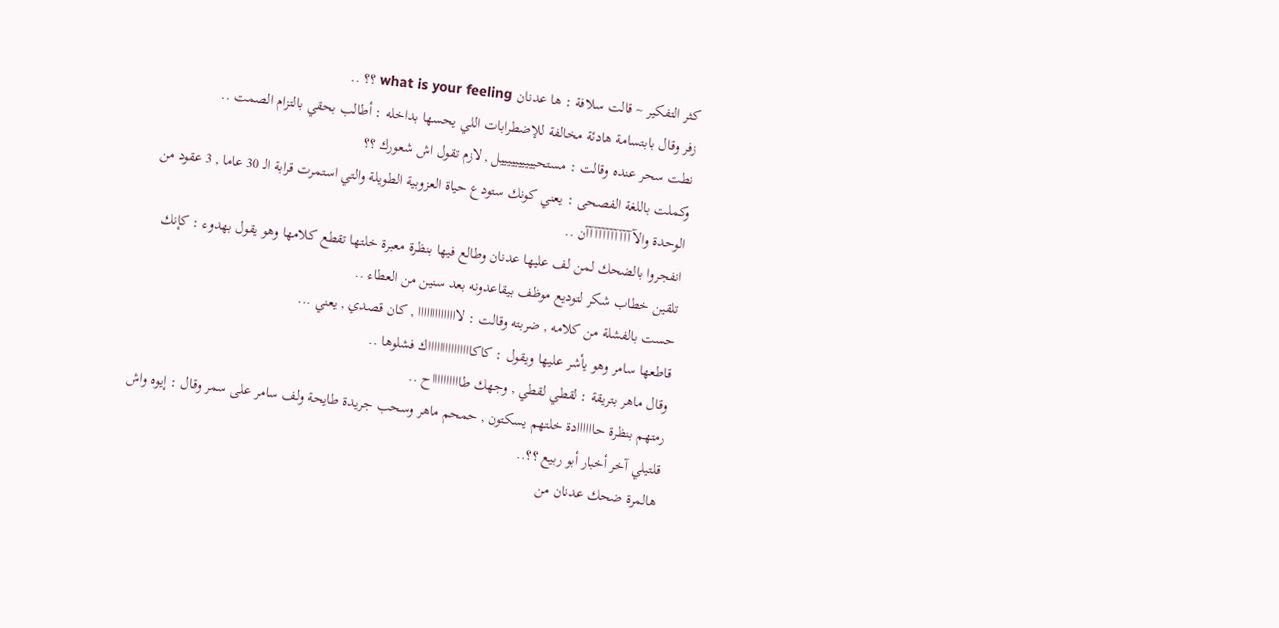كثر التفكير ~ قالت سلافة : ها عدنان what is your feeling ؟؟ ..
زفر وقال بابتسامة هادئة مخالفة للإضطرابات اللي يحسها بداخله : أطالب بحقي بالتزام الصمت ..
نطت سحر عنده وقالت : مستحييييييييييل , لازم تقول اش شعورك ؟؟
وكملت باللغة الفصحى : يعني كونك ستودع حياة العزوبية الطويلة والتي استمرت قرابة الـ 30 عاما , 3 عقود من الوحدة والآآآآآآآآآآآآن ..
انفجروا بالضحك لمن لف عليها عدنان وطالع فيها بنظرة معبرة خلتها تقطع كلامها وهو يقول بهدوء : كإنك تلقين خطاب شكر لتوديع موظف بيقاعدونه بعد سنين من العطاء ..
حست بالفشلة من كلامه , ضربته وقالت : لاااااااااااااا , كان قصدي , يعني ...
قاطعها سامر وهو يأشر عليها ويقول : كاكاااااااااااااااك فشلوها ..
وقال ماهر بتريقة : لقطي لقطي , وجهك طااااااااااح ..
رمتهم بنظرة حاااااادة خلتهم يسكتون , حمحم ماهر وسحب جريدة طايحة ولف سامر على سمر وقال : إيوه واش قلتيلي آخر أخبار أبو ربيع ؟؟..
هالمرة ضحك عدنان من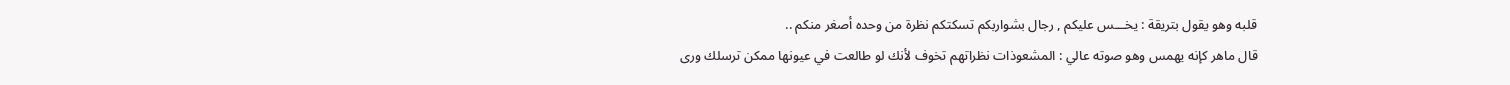قلبه وهو يقول بتريقة : يخـــس عليكم , رجال بشواربكم تسكتكم نظرة من وحده أصغر منكم ..
قال ماهر كإنه يهمس وهو صوته عالي : المشعوذات نظراتهم تخوف لأنك لو طالعت في عيونها ممكن ترسلك ورى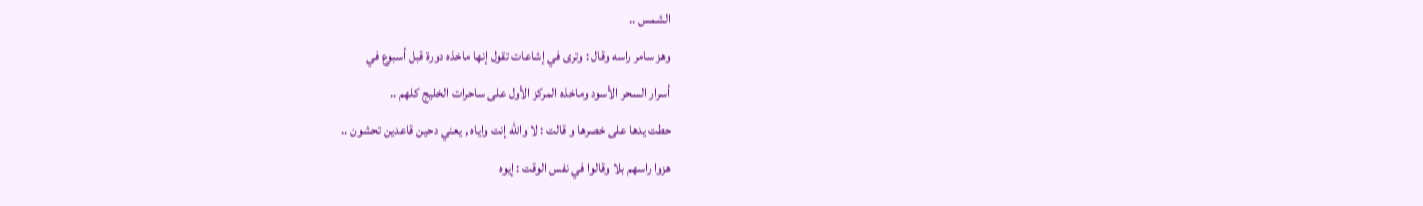الشمس ..
وهز سامر راسه وقال : وترى في إشاعات تقول إنها ماخذه دورة قبل أسبوع في
أسرار السحر الأسود وماخذه المركز الأول على ساحرات الخليج كلهم ..
حطت يدها على خصرها و قالت : لا والله إنت واياه , يعني دحين قاعدين تحشون ..
هزوا راسهم بلا وقالوا في نفس الوقت : إيوه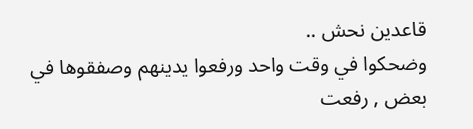قاعدين نحش ..
وضحكوا في وقت واحد ورفعوا يدينهم وصفقوها في بعض , رفعت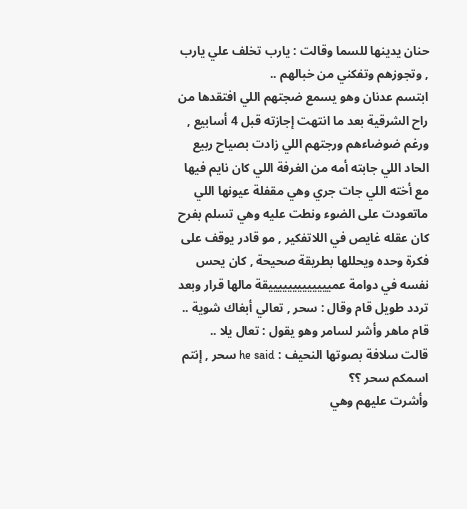حنان يدينها للسما وقالت : يارب تخلف علي يارب , وتجوزهم وتفكني من خبالهم ..
ابتسم عدنان وهو يسمع ضجتهم اللي افتقدها من راح الشرقية بعد ما انتهت إجازته قبل 4 أسابيع , ورغم ضوضاءهم ورجتهم اللي زادت بصياح ربيع الحاد اللي جابته أمه من الغرفة اللي كان نايم فيها مع أخته اللي جات جري وهي مقفلة عيونها اللي ماتعودت على الضوء ونطت عليه وهي تسلم بفرح كان عقله غايص في اللاتفكير , مو قادر يوقف على فكرة وحده ويحللها بطريقة صحيحة , كان يحس نفسه في دوامة عميييييييييييييقة مالها قرار وبعد تردد طويل قام وقال : سحر , تعالي أبغاك شوية ..
قام ماهر وأشر لسامر وهو يقول : تعال يلا ..
قالت سلافة بصوتها النحيف : he said سحر , إنتم اسمكم سحر ؟؟
وأشرت عليهم وهي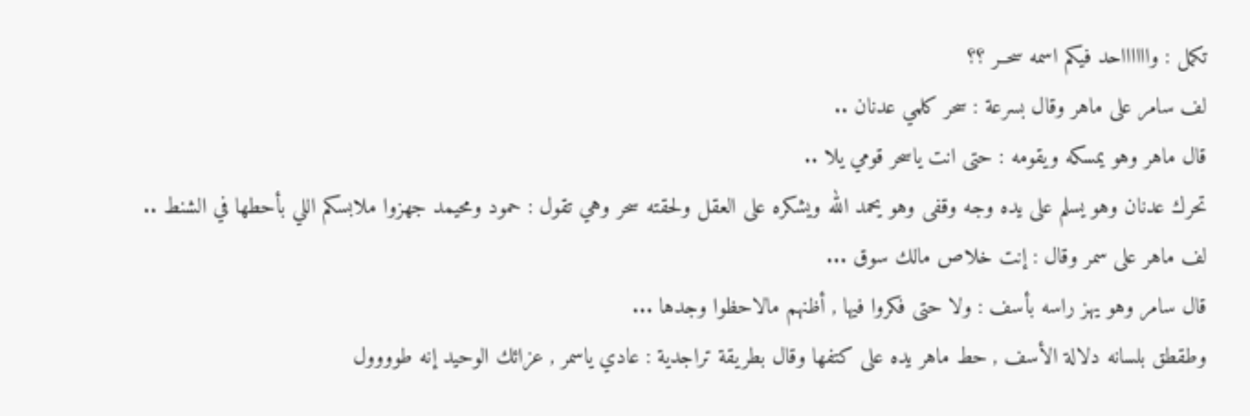تكمل : وااااااحد فيكم اسمه سحــر ؟؟
لف سامر على ماهر وقال بسرعة : سحر كلمي عدنان ..
قال ماهر وهو يمسكه ويقومه : حتى انت ياسحر قومي يلا ..
تحرك عدنان وهو يسلم على يده وجه وقفى وهو يحمد الله ويشكره على العقل ولحقته سحر وهي تقول : حمود ومحيمد جهزوا ملابسكم اللي بأحطها في الشنط ..
لف ماهر على سمر وقال : إنت خلاص مالك سوق ...
قال سامر وهو يهز راسه بأسف : ولا حتى فكروا فيها , أظنهم مالاحظوا وجدها ...
وطقطق بلسانه دلالة الأسف , حط ماهر يده على كتفها وقال بطريقة تراجدية : عادي ياسمر , عزائك الوحيد إنه طوووول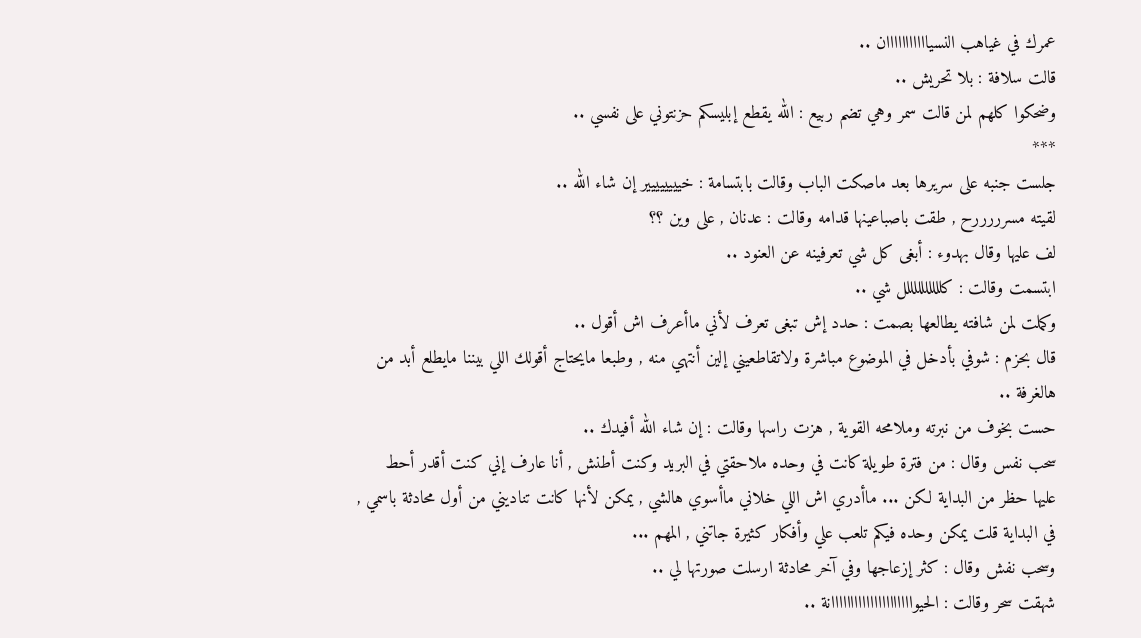عمرك في غياهب النسيااااااااااان ..
قالت سلافة : بلا تحريش ..
وضحكوا كلهم لمن قالت سمر وهي تضم ربيع : الله يقطع إبليسكم حزنتوني على نفسي ..
***
جلست جنبه على سريرها بعد ماصكت الباب وقالت بابتسامة : خيييييييير إن شاء الله ..
لقيته مسرررررح , طقت باصباعينها قدامه وقالت : عدنان , على وين ؟؟
لف عليها وقال بهدوء : أبغى كل شي تعرفينه عن العنود ..
ابتسمت وقالت : كللللللللللل شي ..
وكملت لمن شافته يطالعها بصمت : حدد إش تبغى تعرف لأني ماأعرف اش أقول ..
قال بحزم : شوفي بأدخل في الموضوع مباشرة ولاتقاطعيني إلين أنتهي منه , وطبعا مايحتاج أقولك اللي بيننا مايطلع أبد من هالغرفة ..
حست بخوف من نبرته وملامحه القوية , هزت راسها وقالت : إن شاء الله أفيدك ..
سحب نفس وقال : من فترة طويلة كانت في وحده ملاحقتي في البريد وكنت أطنش , أنا عارف إني كنت أقدر أحط عليها حظر من البداية لكن ... ماأدري اش اللي خلاني ماأسوي هالشي , يمكن لأنها كانت تناديني من أول محادثة باسمي , في البداية قلت يمكن وحده فيكم تلعب علي وأفكار كثيرة جاتني , المهم ...
وسحب نفش وقال : كثر إزعاجها وفي آخر محادثة ارسلت صورتها لي ..
شهقت سحر وقالت : الحيوااااااااااااااااااااانة ..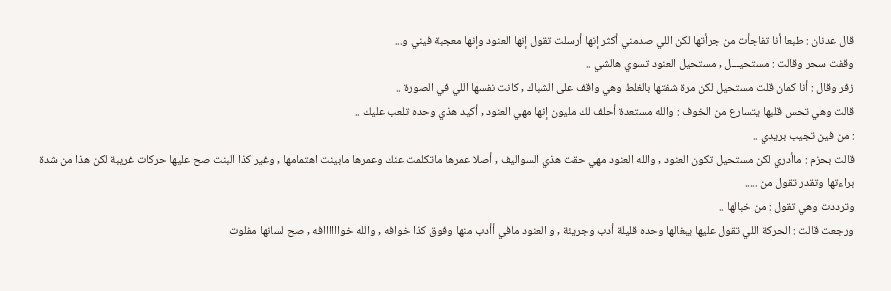قال عدنان : طبعا أنا تفاجأت من جرأتها لكن اللي صدمني أكثر إنها أرسلت تقول إنها العنود وإنها معجبة فيني و...
وقفت سحر وقالت : مستحيـــل , مستحيل العنود تسوي هالشي ..
زفر وقال : أنا كمان قلت مستحيل لكن مرة شفتها بالغلط وهي واقف على الشباك , كانت نفسها اللي في الصورة ..
قالت وهي تحس قلبها يتسارع من الخوف : والله مستعدة أحلف لك مليون إنها مهي العنود , أكيد هذي وحده تلعب عليك ..
: من فين تجيب بريدي ..
قالت بحزم : ماأدري لكن مستحيل تكون العنود , والله العنود مهي حقت هذي السواليف , أصلا عمرها ماتكلمت عنك وعمرها مابينت اهتمامها , وغير كذا البنت صح عليها حركات غريبة لكن هذا من شدة براءتها وتقدر تقول من .....
وترددت وهي تقول : من خبالها ..
ورجعت قالت : الحركة اللي تقول عليها يبغالها وحده قليلة أدب وجريئة , و العنود مافي أأدب منها وفوق كذا خوافه , والله خواااااافه , صح لسانها مفلوت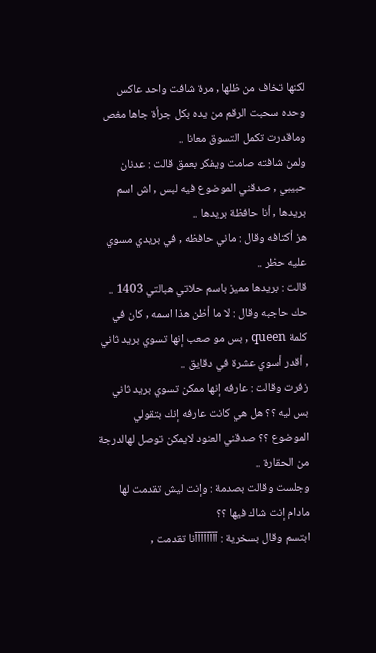لكنها تخاف من ظلها , مرة شافت واحد عاكس وحده سحبت الرقم من يده بكل جرأة جاها مغص وماقدرت تكمل التسوق معانا ..
ولمن شافته صامت ويفكر بعمق قالت : عدنان حبيبي , صدقني الموضوع فيه لبس , اش اسم بريدها , أنا حافظة بريدها ..
هز أكتافه وقال : ماني حافظه , في بريدي مسوي عليه حظر ..
قالت : بريدها مميز باسم حلاتي هبالتي 1403 ..
حك حاجبه وقال : لا ما أظن هذا اسمه , كان في كلمة queen , بس مو صعب إنها تسوي بريد ثاني , أقدر أسوي عشرة في دقايق ..
زفرت وقالت : عارفه إنها ممكن تسوي بريد ثاني بس ليه ؟؟ هل هي كانت عارفه إنك بتقولي الموضوع ؟؟ صدقني العنود لايمكن توصل لهالدرجة من الحقارة ..
وجلست وقالت بصدمة : وإنت ليش تقدمت لها مادام إنت شاك فيها ؟؟
ابتسم وقال بسخرية : آآآآآآآآنا تقدمت ,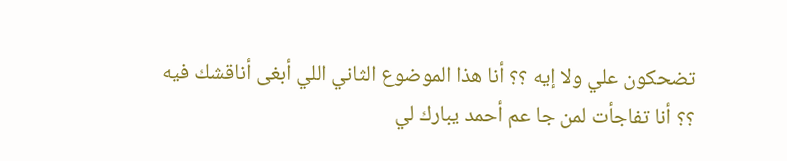تضحكون علي ولا إيه ؟؟ أنا هذا الموضوع الثاني اللي أبغى أناقشك فيه ؟؟ أنا تفاجأت لمن جا عم أحمد يبارك لي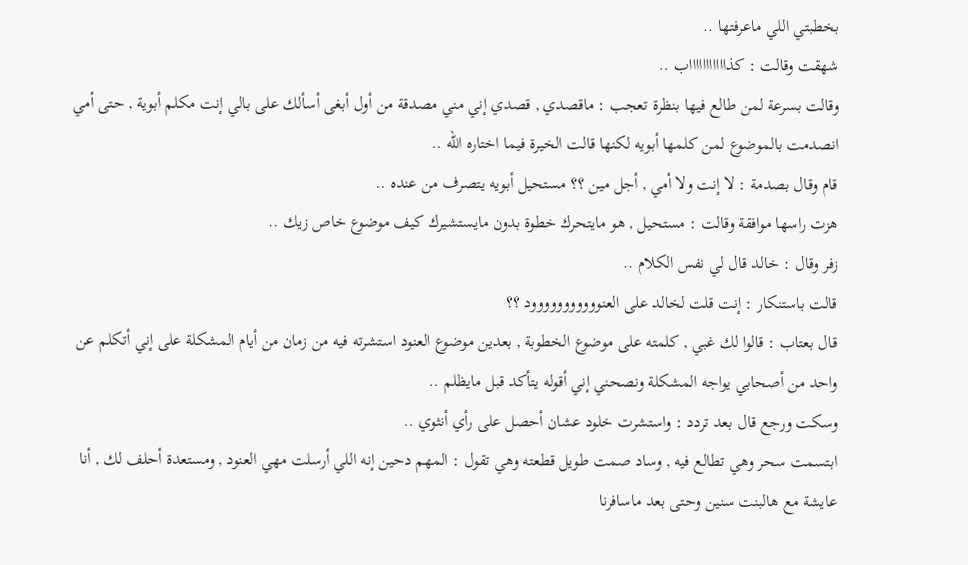بخطبتي اللي ماعرفتها ..
شهقت وقالت : كذاااااااااااب ..
وقالت بسرعة لمن طالع فيها بنظرة تعجب : ماقصدي , قصدي إني مني مصدقة من أول أبغى أسألك على بالي إنت مكلم أبوية , حتى أمي انصدمت بالموضوع لمن كلمها أبويه لكنها قالت الخيرة فيما اختاره الله ..
قام وقال بصدمة : لا إنت ولا أمي , أجل مين ؟؟ مستحيل أبويه يتصرف من عنده ..
هزت راسها موافقة وقالت : مستحيل , هو مايتحرك خطوة بدون مايستشيرك كيف موضوع خاص زيك ..
زفر وقال : خالد قال لي نفس الكلام ..
قالت باستنكار : إنت قلت لخالد على العنووووووووووود ؟؟
قال بعتاب : قالوا لك غبي , كلمته على موضوع الخطوبة , بعدين موضوع العنود استشرته فيه من زمان من أيام المشكلة على إني أتكلم عن واحد من أصحابي يواجه المشكلة ونصحني إني أقوله يتأكد قبل مايظلم ..
وسكت ورجع قال بعد تردد : واستشرت خلود عشان أحصل على رأي أنثوي ..
ابتسمت سحر وهي تطالع فيه , وساد صمت طويل قطعته وهي تقول : المهم دحين إنه اللي أرسلت مهي العنود , ومستعدة أحلف لك , أنا عايشة مع هالبنت سنين وحتى بعد ماسافرنا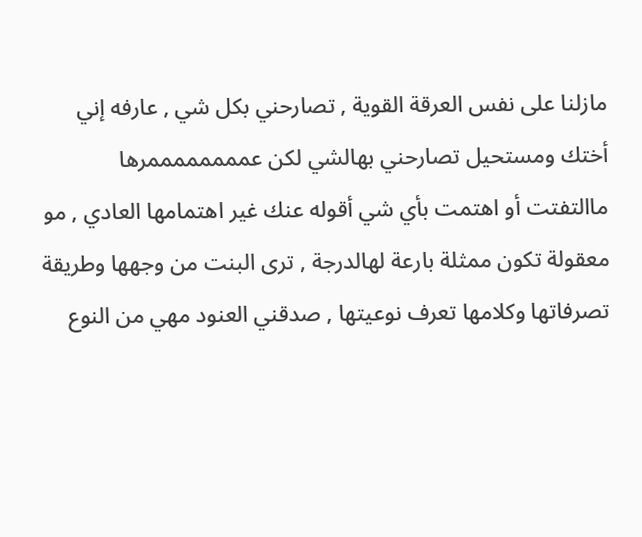مازلنا على نفس العرقة القوية , تصارحني بكل شي , عارفه إني أختك ومستحيل تصارحني بهالشي لكن عممممممممرها ماالتفتت أو اهتمت بأي شي أقوله عنك غير اهتمامها العادي , مو معقولة تكون ممثلة بارعة لهالدرجة , ترى البنت من وجهها وطريقة تصرفاتها وكلامها تعرف نوعيتها , صدقني العنود مهي من النوع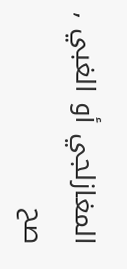المغازلجي أو الغبي , صح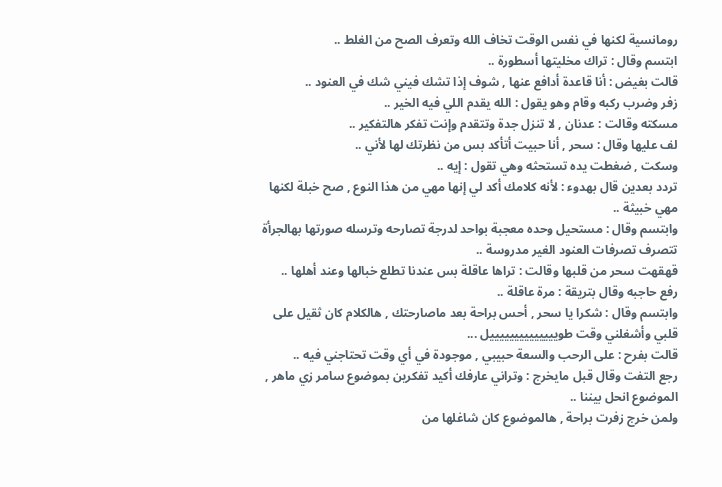رومانسية لكنها في نفس الوقت تخاف الله وتعرف الصح من الغلط ..
ابتسم وقال : تراك مخليتها أسطورة ..
قالت بغيض : أنا قاعدة أدافع عنها , شوف إذا تشك فيني شك في العنود ..
زفر وضرب ركبه وقام وهو يقول : الله يقدم اللي فيه الخير ..
مسكته وقالت : عدنان , لا تنزل جدة وتتقدم وإنت تفكر هالتفكير ..
لف عليها وقال : سحر , أنا حبيت أتأكد بس من نظرتك لها لأني ..
وسكت , ضغطت يده تستحثه وهي تقول : إيه ..
تردد بعدين قال بهدوء : لأنه كلامك أكد لي إنها مهي من هذا النوع , صح خبلة لكنها مهي خبيثة ..
وابتسم وقال : مستحيل وحده معجبة بواحد لدرجة تصارحه وترسله صورتها بهالجرأة تتصرف تصرفات العنود الغير مدروسة ..
قهقهت سحر من قلبها وقالت : تراها عاقلة بس عندنا تطلع خبالها وعند أهلها ..
رفع حاجبه وقال بتريقة : مرة عاقلة ..
وابتسم وقال : شكرا يا سحر , أحس براحة بعد ماصارحتك , هالكلام كان ثقيل على قلبي وأشغلني وقت طوييييييييييييييل ...
قالت بفرح : على الرحب والسعة حبيبي , موجودة في أي وقت تحتاجني فيه ..
رجع التفت وقال قبل مايخرج : وتراني عارفك أكيد تفكرين بموضوع سامر زي ماهر , الموضوع انحل بيننا ..
ولمن خرج زفرت براحة , هالموضوع كان شاغلها من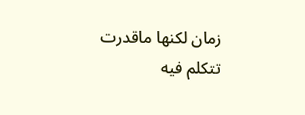زمان لكنها ماقدرت تتكلم فيه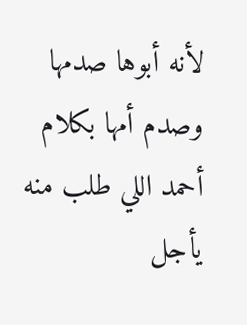لأنه أبوها صدمها وصدم أمها بكلام أحمد اللي طلب منه يأجل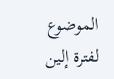الموضوع لفترة إلين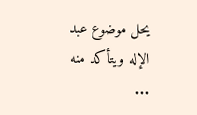يحل موضوع عبد الإله ويتأكد منه ...